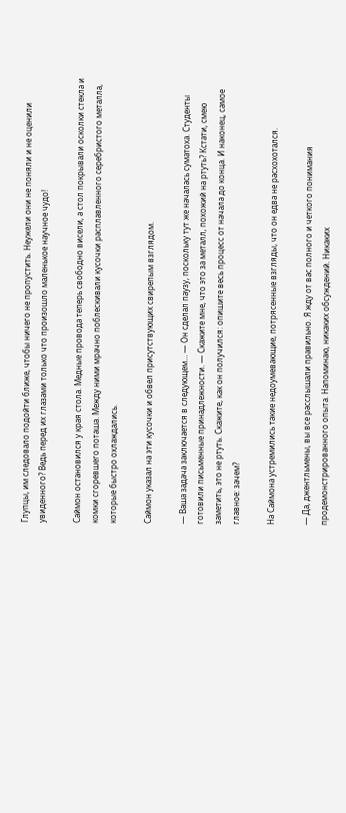Глупцы, им следовало подойти ближе, чтобы ничего не пропустить. Неужели они не поняли и не оценили увиденного? Ведь перед их глазами только что произошло маленькое научное чудо!

Саймон остановился у края стола. Медные провода теперь свободно висели, а стол покрывали осколки стекла и комки сгоревшего поташа. Между ними мрачно поблескивали кусочки расплавленного серебристого металла, которые быстро охлаждались.

Саймон указал на эти кусочки и обвел присутствующих свирепым взглядом.

— Ваша задача заключается в следующем… — Он сделал паузу, поскольку тут же началась суматоха. Студенты готовили письменные принадлежности. — Скажите мне, что это за металл, похожий на ртуть? Кстати, смею заметить, это не ртуть. Скажите, как он получился: опишите весь процесс от начала до конца. И наконец, самое главное: зачем?

На Саймона устремились такие недоумевающие, потрясенные взгляды, что он едва не расхохотался.

— Да, джентльмены, вы все расслышали правильно. Я жду от вас полного и четкого понимания продемонстрированного опыта. Напоминаю, никаких обсуждений. Никаких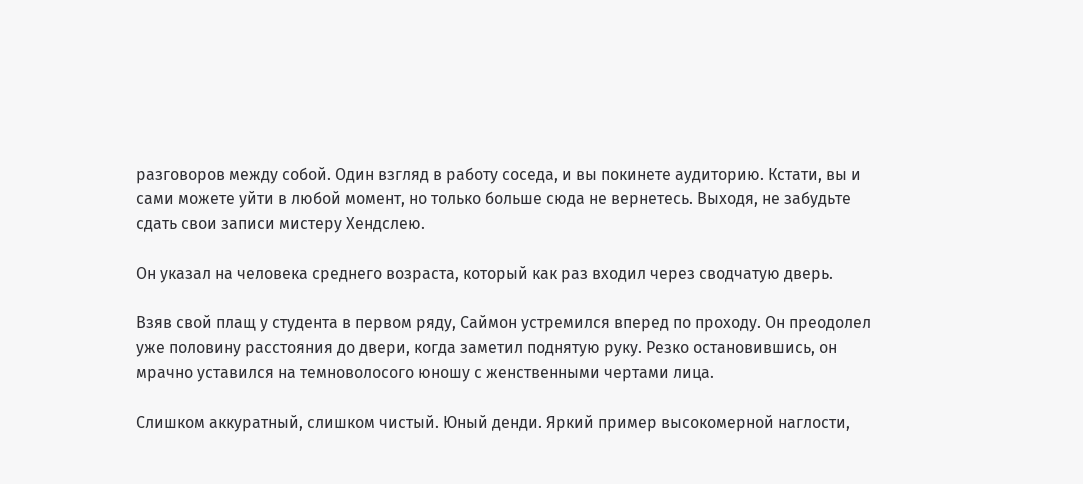разговоров между собой. Один взгляд в работу соседа, и вы покинете аудиторию. Кстати, вы и сами можете уйти в любой момент, но только больше сюда не вернетесь. Выходя, не забудьте сдать свои записи мистеру Хендслею.

Он указал на человека среднего возраста, который как раз входил через сводчатую дверь.

Взяв свой плащ у студента в первом ряду, Саймон устремился вперед по проходу. Он преодолел уже половину расстояния до двери, когда заметил поднятую руку. Резко остановившись, он мрачно уставился на темноволосого юношу с женственными чертами лица.

Слишком аккуратный, слишком чистый. Юный денди. Яркий пример высокомерной наглости,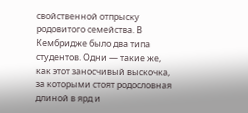свойственной отпрыску родовитого семейства. В Кембридже было два типа студентов. Одни — такие же, как этот заносчивый выскочка, за которыми стоят родословная длиной в ярд и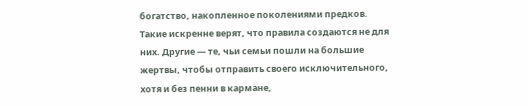богатство, накопленное поколениями предков. Такие искренне верят, что правила создаются не для них. Другие — те, чьи семьи пошли на большие жертвы, чтобы отправить своего исключительного, хотя и без пенни в кармане,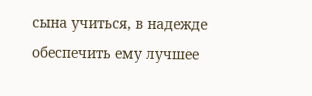сына учиться, в надежде обеспечить ему лучшее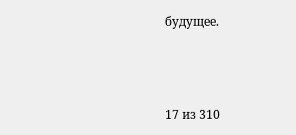будущее.



17 из 310